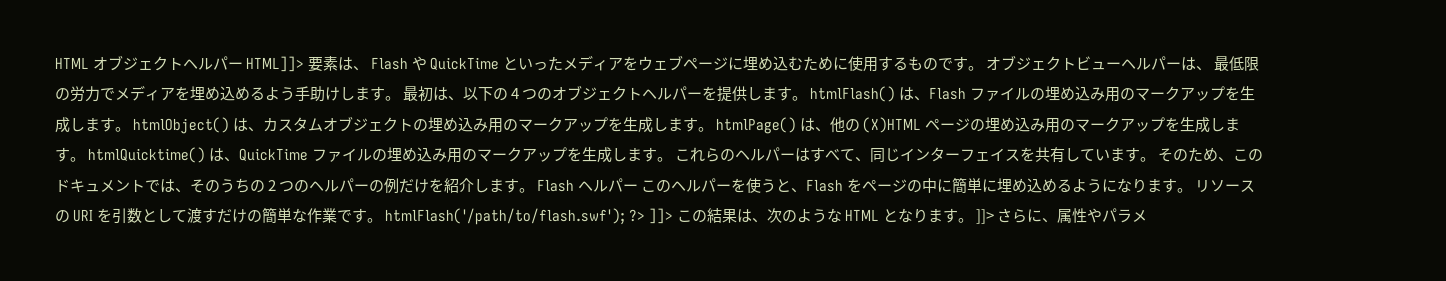HTML オブジェクトヘルパー HTML]]> 要素は、 Flash や QuickTime といったメディアをウェブページに埋め込むために使用するものです。 オブジェクトビューヘルパーは、 最低限の労力でメディアを埋め込めるよう手助けします。 最初は、以下の 4 つのオブジェクトヘルパーを提供します。 htmlFlash() は、Flash ファイルの埋め込み用のマークアップを生成します。 htmlObject() は、カスタムオブジェクトの埋め込み用のマークアップを生成します。 htmlPage() は、他の (X)HTML ページの埋め込み用のマークアップを生成します。 htmlQuicktime() は、QuickTime ファイルの埋め込み用のマークアップを生成します。 これらのヘルパーはすべて、同じインターフェイスを共有しています。 そのため、このドキュメントでは、そのうちの 2 つのヘルパーの例だけを紹介します。 Flash ヘルパー このヘルパーを使うと、Flash をページの中に簡単に埋め込めるようになります。 リソースの URI を引数として渡すだけの簡単な作業です。 htmlFlash('/path/to/flash.swf'); ?> ]]> この結果は、次のような HTML となります。 ]]> さらに、属性やパラメ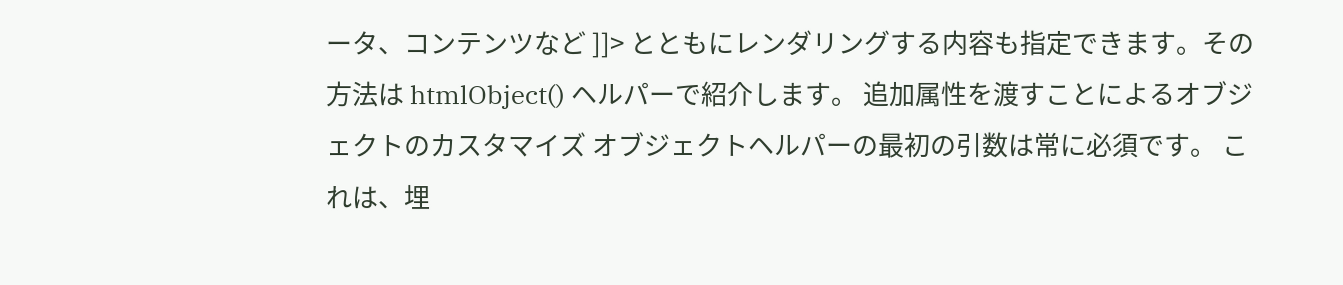ータ、コンテンツなど ]]> とともにレンダリングする内容も指定できます。その方法は htmlObject() ヘルパーで紹介します。 追加属性を渡すことによるオブジェクトのカスタマイズ オブジェクトヘルパーの最初の引数は常に必須です。 これは、埋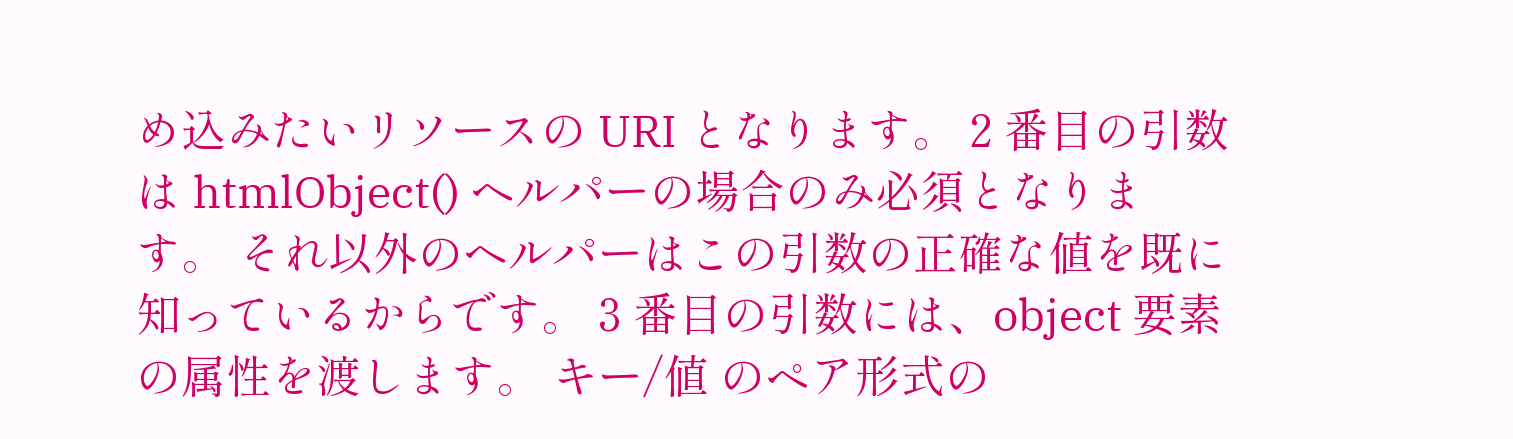め込みたいリソースの URI となります。 2 番目の引数は htmlObject() ヘルパーの場合のみ必須となります。 それ以外のヘルパーはこの引数の正確な値を既に知っているからです。 3 番目の引数には、object 要素の属性を渡します。 キー/値 のペア形式の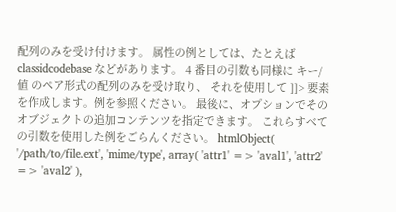配列のみを受け付けます。 属性の例としては、たとえば classidcodebase などがあります。 4 番目の引数も同様に キー/値 のペア形式の配列のみを受け取り、 それを使用して ]]> 要素を作成します。例を参照ください。 最後に、オプションでそのオブジェクトの追加コンテンツを指定できます。 これらすべての引数を使用した例をごらんください。 htmlObject( '/path/to/file.ext', 'mime/type', array( 'attr1' => 'aval1', 'attr2' => 'aval2' ),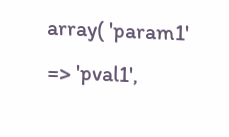array( 'param1' => 'pval1',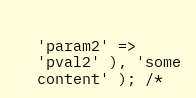'param2' => 'pval2' ), 'some content' ); /*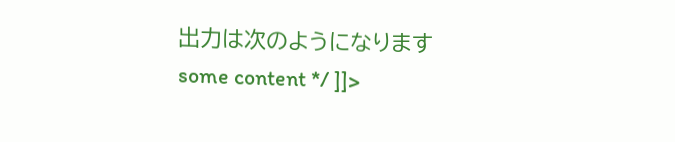出力は次のようになります some content */ ]]>